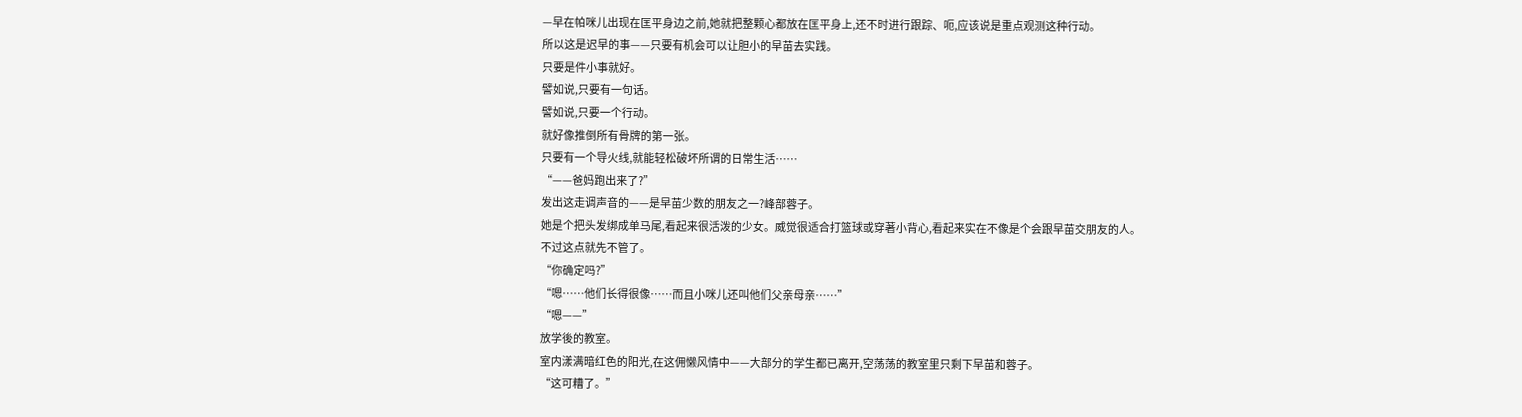—早在帕咪儿出现在匡平身边之前,她就把整颗心都放在匡平身上,还不时进行跟踪、呃,应该说是重点观测这种行动。
所以这是迟早的事——只要有机会可以让胆小的早苗去实践。
只要是件小事就好。
譬如说,只要有一句话。
譬如说,只要一个行动。
就好像推倒所有骨牌的第一张。
只要有一个导火线,就能轻松破坏所谓的日常生活……
“——爸妈跑出来了?”
发出这走调声音的——是早苗少数的朋友之一?峰部蓉子。
她是个把头发绑成单马尾,看起来很活泼的少女。威觉很适合打篮球或穿著小背心,看起来实在不像是个会跟早苗交朋友的人。
不过这点就先不管了。
“你确定吗?”
“嗯……他们长得很像……而且小咪儿还叫他们父亲母亲……”
“嗯——”
放学後的教室。
室内漾满暗红色的阳光,在这佣懒风情中——大部分的学生都已离开,空荡荡的教室里只剩下早苗和蓉子。
“这可糟了。”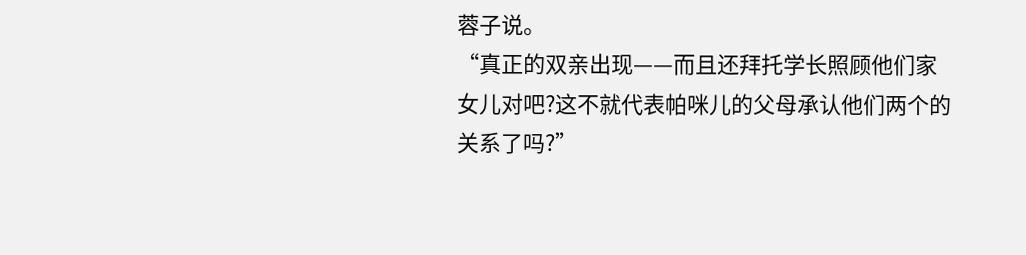蓉子说。
“真正的双亲出现——而且还拜托学长照顾他们家女儿对吧?这不就代表帕咪儿的父母承认他们两个的关系了吗?”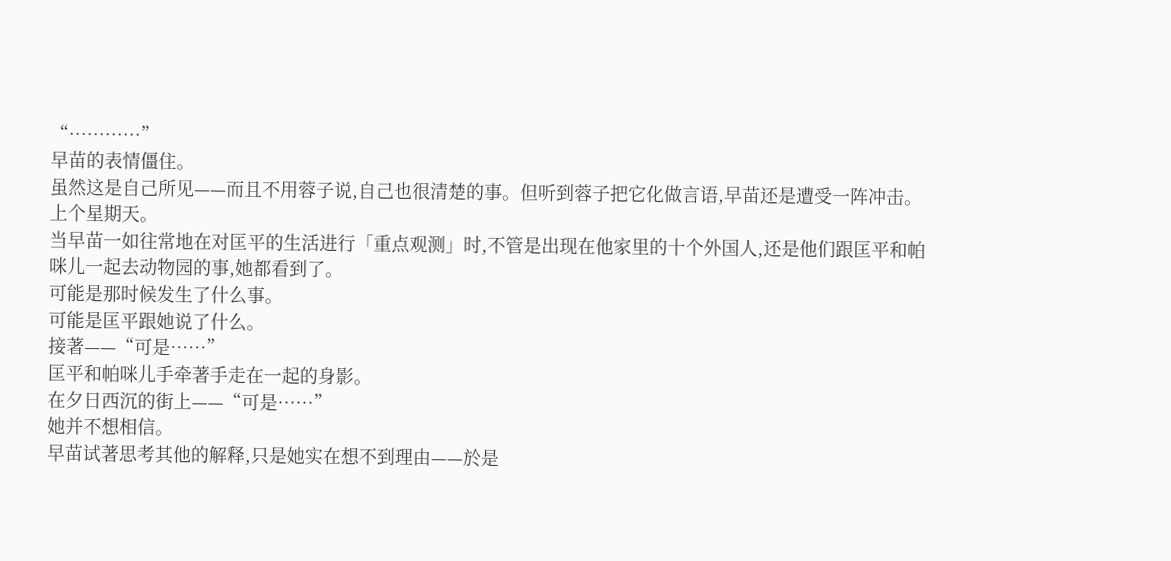“…………”
早苗的表情僵住。
虽然这是自己所见——而且不用蓉子说,自己也很清楚的事。但听到蓉子把它化做言语,早苗还是遭受一阵冲击。
上个星期天。
当早苗一如往常地在对匡平的生活进行「重点观测」时,不管是出现在他家里的十个外国人,还是他们跟匡平和帕咪儿一起去动物园的事,她都看到了。
可能是那时候发生了什么事。
可能是匡平跟她说了什么。
接著——“可是……”
匡平和帕咪儿手牵著手走在一起的身影。
在夕日西沉的街上——“可是……”
她并不想相信。
早苗试著思考其他的解释,只是她实在想不到理由——於是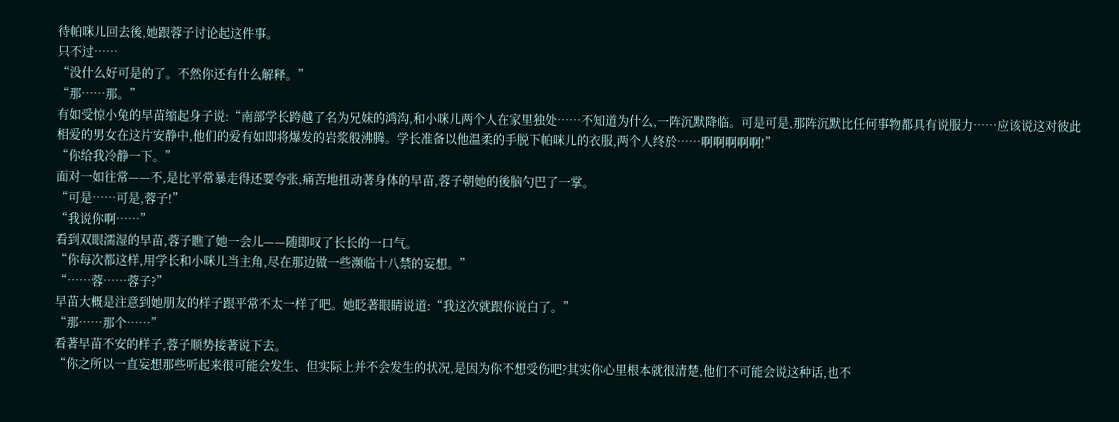待帕咪儿回去後,她跟蓉子讨论起这件事。
只不过……
“没什么好可是的了。不然你还有什么解释。”
“那……那。”
有如受惊小兔的早苗缩起身子说:“南部学长跨越了名为兄妹的鸿沟,和小咪儿两个人在家里独处……不知道为什么,一阵沉默降临。可是可是,那阵沉默比任何事物都具有说服力……应该说这对彼此相爱的男女在这片安静中,他们的爱有如即将爆发的岩浆般沸腾。学长准备以他温柔的手脱下帕咪儿的衣服,两个人终於……啊啊啊啊啊!”
“你给我冷静一下。”
面对一如往常——不,是比平常暴走得还要夸张,痛苦地扭动著身体的早苗,蓉子朝她的後脑勺巴了一掌。
“可是……可是,蓉子!”
“我说你啊……”
看到双眼濡湿的早苗,蓉子瞧了她一会儿——随即叹了长长的一口气。
“你每次都这样,用学长和小咪儿当主角,尽在那边做一些濒临十八禁的妄想。”
“……蓉……蓉子?”
早苗大概是注意到她朋友的样子跟平常不太一样了吧。她眨著眼睛说道:“我这次就跟你说白了。”
“那……那个……”
看著早苗不安的样子,蓉子顺势接著说下去。
“你之所以一直妄想那些听起来很可能会发生、但实际上并不会发生的状况,是因为你不想受伤吧?其实你心里根本就很清楚,他们不可能会说这种话,也不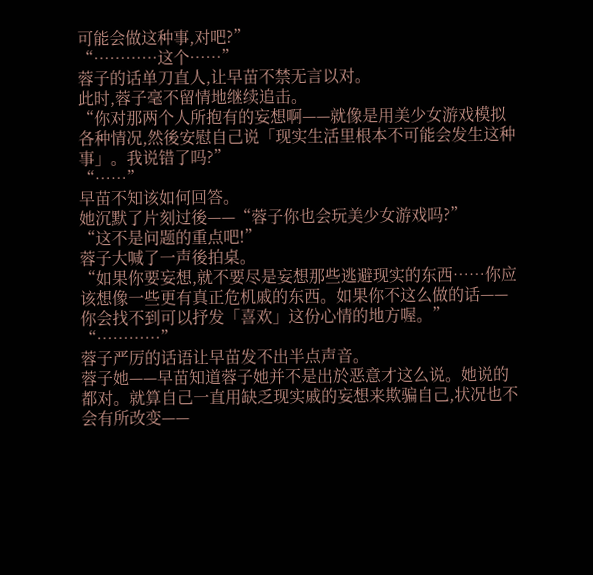可能会做这种事,对吧?”
“…………这个……”
蓉子的话单刀直人,让早苗不禁无言以对。
此时,蓉子毫不留情地继续追击。
“你对那两个人所抱有的妄想啊——就像是用美少女游戏模拟各种情况,然後安慰自己说「现实生活里根本不可能会发生这种事」。我说错了吗?”
“……”
早苗不知该如何回答。
她沉默了片刻过後——“蓉子你也会玩美少女游戏吗?”
“这不是问题的重点吧!”
蓉子大喊了一声後拍桌。
“如果你要妄想,就不要尽是妄想那些逃避现实的东西……你应该想像一些更有真正危机戚的东西。如果你不这么做的话——你会找不到可以抒发「喜欢」这份心情的地方喔。”
“…………”
蓉子严厉的话语让早苗发不出半点声音。
蓉子她——早苗知道蓉子她并不是出於恶意才这么说。她说的都对。就算自己一直用缺乏现实戚的妄想来欺骗自己,状况也不会有所改变——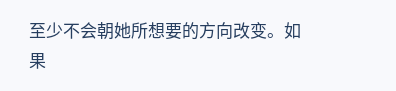至少不会朝她所想要的方向改变。如果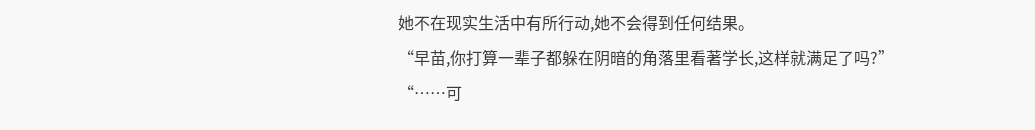她不在现实生活中有所行动,她不会得到任何结果。
“早苗,你打算一辈子都躲在阴暗的角落里看著学长,这样就满足了吗?”
“……可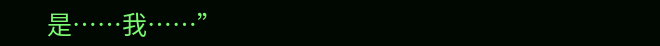是……我……”